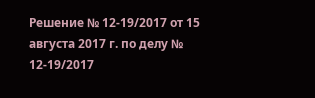Решение № 12-19/2017 от 15 августа 2017 г. по делу № 12-19/2017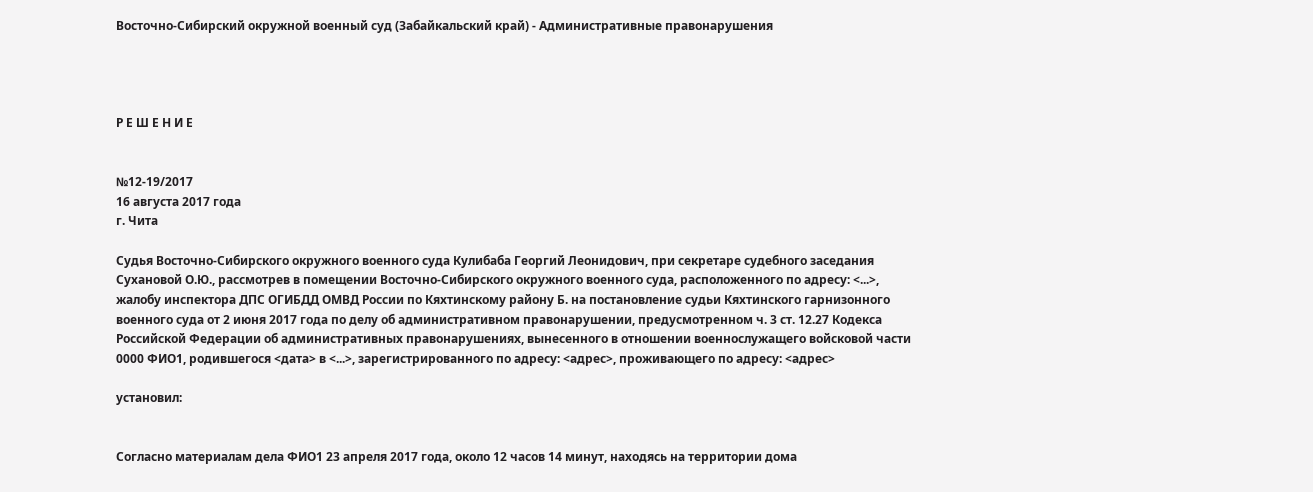Восточно-Сибирский окружной военный суд (Забайкальский край) - Административные правонарушения




Р Е Ш Е Н И Е


№12-19/2017
16 августа 2017 года
г. Чита

Судья Восточно-Сибирского окружного военного суда Кулибаба Георгий Леонидович, при секретаре судебного заседания Сухановой О.Ю., рассмотрев в помещении Восточно-Сибирского окружного военного суда, расположенного по адресу: <...>, жалобу инспектора ДПС ОГИБДД ОМВД России по Кяхтинскому району Б. на постановление судьи Кяхтинского гарнизонного военного суда от 2 июня 2017 года по делу об административном правонарушении, предусмотренном ч. 3 ст. 12.27 Кодекса Российской Федерации об административных правонарушениях, вынесенного в отношении военнослужащего войсковой части 0000 ФИО1, родившегося <дата> в <...>, зарегистрированного по адресу: <адрес>, проживающего по адресу: <адрес>

установил:


Согласно материалам дела ФИО1 23 апреля 2017 года, около 12 часов 14 минут, находясь на территории дома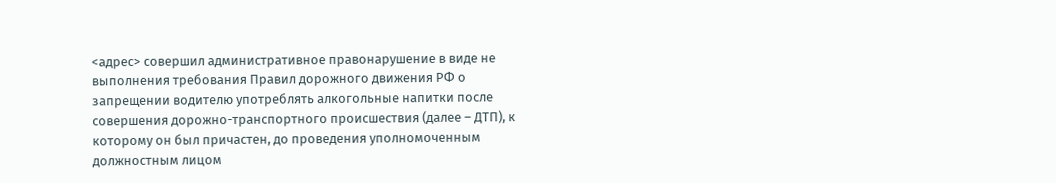<адрес> совершил административное правонарушение в виде не выполнения требования Правил дорожного движения РФ о запрещении водителю употреблять алкогольные напитки после совершения дорожно-транспортного происшествия (далее – ДТП), к которому он был причастен, до проведения уполномоченным должностным лицом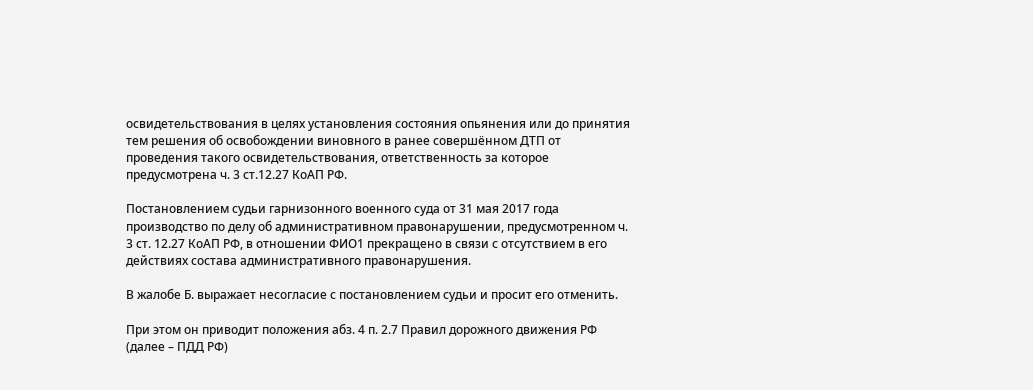освидетельствования в целях установления состояния опьянения или до принятия тем решения об освобождении виновного в ранее совершённом ДТП от проведения такого освидетельствования, ответственность за которое предусмотрена ч. 3 ст.12.27 КоАП РФ.

Постановлением судьи гарнизонного военного суда от 31 мая 2017 года производство по делу об административном правонарушении, предусмотренном ч. 3 ст. 12.27 КоАП РФ, в отношении ФИО1 прекращено в связи с отсутствием в его действиях состава административного правонарушения.

В жалобе Б. выражает несогласие с постановлением судьи и просит его отменить.

При этом он приводит положения абз. 4 п. 2.7 Правил дорожного движения РФ (далее – ПДД РФ)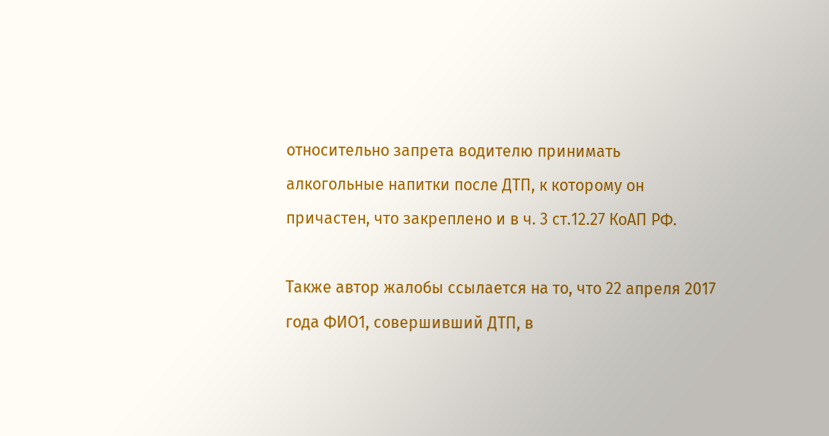относительно запрета водителю принимать алкогольные напитки после ДТП, к которому он причастен, что закреплено и в ч. 3 ст.12.27 КоАП РФ.

Также автор жалобы ссылается на то, что 22 апреля 2017 года ФИО1, совершивший ДТП, в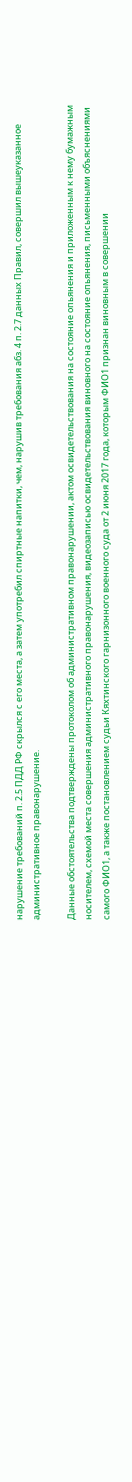нарушение требований п. 2.5 ПДД РФ скрылся с его места, а затем употребил спиртные напитки, чем, нарушив требования абз. 4 п. 2.7 данных Правил, совершил вышеуказанное административное правонарушение.

Данные обстоятельства подтверждены протоколом об административном правонарушении, актом освидетельствования на состояние опьянения и приложенным к нему бумажным носителем, схемой места совершения административного правонарушения, видеозаписью освидетельствования виновного на состояние опьянения, письменными объяснениями самого ФИО1, а также постановлением судьи Кяхтинского гарнизонного военного суда от 2 июня 2017 года, которым ФИО1 признан виновным в совершении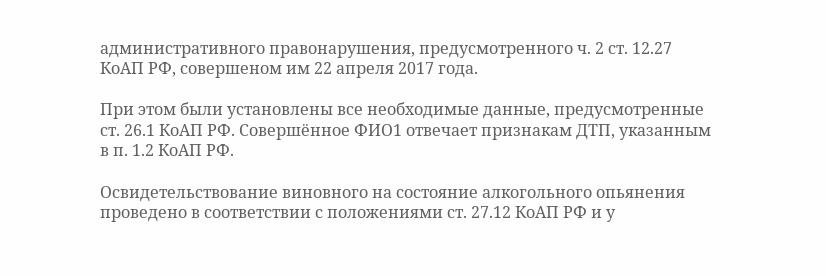административного правонарушения, предусмотренного ч. 2 ст. 12.27 КоАП РФ, совершеном им 22 апреля 2017 года.

При этом были установлены все необходимые данные, предусмотренные ст. 26.1 КоАП РФ. Совершённое ФИО1 отвечает признакам ДТП, указанным в п. 1.2 КоАП РФ.

Освидетельствование виновного на состояние алкогольного опьянения проведено в соответствии с положениями ст. 27.12 КоАП РФ и у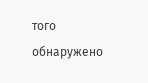того обнаружено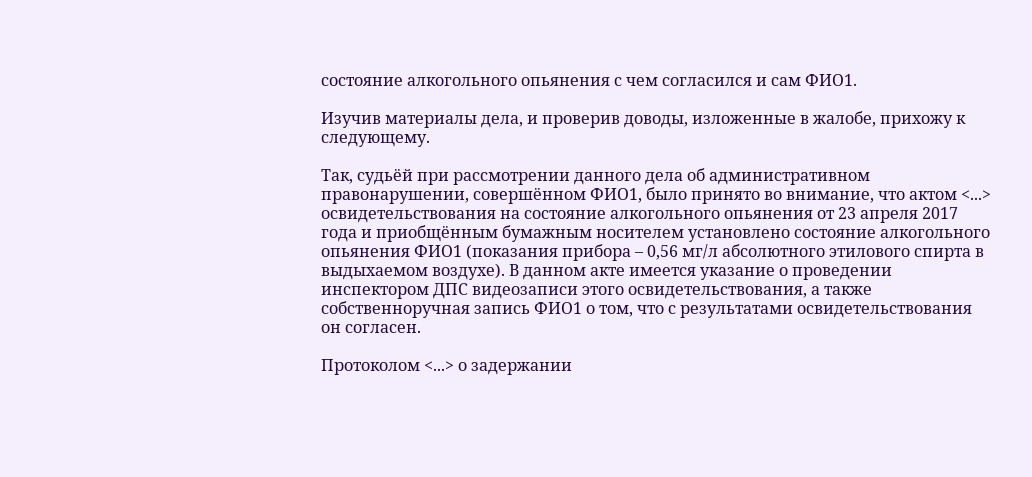состояние алкогольного опьянения с чем согласился и сам ФИО1.

Изучив материалы дела, и проверив доводы, изложенные в жалобе, прихожу к следующему.

Так, судьёй при рассмотрении данного дела об административном правонарушении, совершённом ФИО1, было принято во внимание, что актом <...> освидетельствования на состояние алкогольного опьянения от 23 апреля 2017 года и приобщённым бумажным носителем установлено состояние алкогольного опьянения ФИО1 (показания прибора – 0,56 мг/л абсолютного этилового спирта в выдыхаемом воздухе). В данном акте имеется указание о проведении инспектором ДПС видеозаписи этого освидетельствования, а также собственноручная запись ФИО1 о том, что с результатами освидетельствования он согласен.

Протоколом <...> о задержании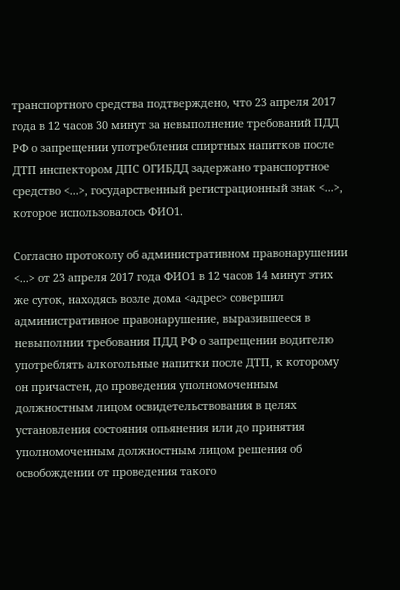транспортного средства подтверждено, что 23 апреля 2017 года в 12 часов 30 минут за невыполнение требований ПДД РФ о запрещении употребления спиртных напитков после ДТП инспектором ДПС ОГИБДД задержано транспортное средство <...>, государственный регистрационный знак <...>, которое использовалось ФИО1.

Согласно протоколу об административном правонарушении <...> от 23 апреля 2017 года ФИО1 в 12 часов 14 минут этих же суток, находясь возле дома <адрес> совершил административное правонарушение, выразившееся в невыполнии требования ПДД РФ о запрещении водителю употреблять алкогольные напитки после ДТП, к которому он причастен, до проведения уполномоченным должностным лицом освидетельствования в целях установления состояния опьянения или до принятия уполномоченным должностным лицом решения об освобождении от проведения такого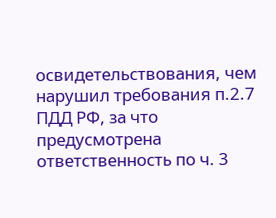освидетельствования, чем нарушил требования п.2.7 ПДД РФ, за что предусмотрена ответственность по ч. 3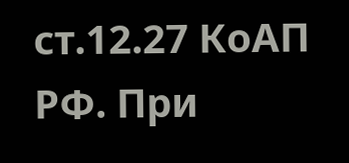ст.12.27 КоАП РФ. При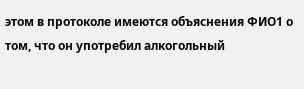этом в протоколе имеются объяснения ФИО1 о том, что он употребил алкогольный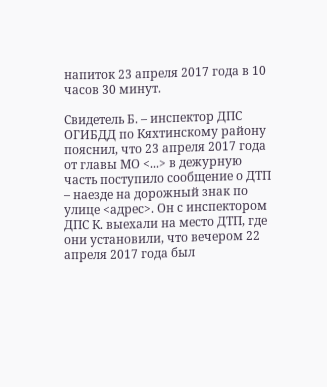напиток 23 апреля 2017 года в 10 часов 30 минут.

Свидетель Б. – инспектор ДПС ОГИБДД по Кяхтинскому району пояснил, что 23 апреля 2017 года от главы МО <...> в дежурную часть поступило сообщение о ДТП – наезде на дорожный знак по улице <адрес>. Он с инспектором ДПС К. выехали на место ДТП, где они установили, что вечером 22 апреля 2017 года был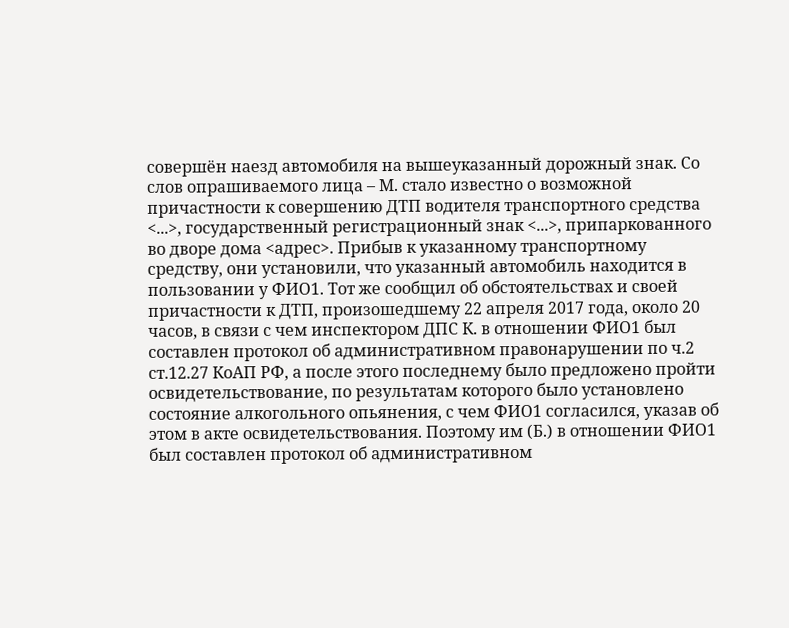совершён наезд автомобиля на вышеуказанный дорожный знак. Со слов опрашиваемого лица – М. стало известно о возможной причастности к совершению ДТП водителя транспортного средства <...>, государственный регистрационный знак <...>, припаркованного во дворе дома <адрес>. Прибыв к указанному транспортному средству, они установили, что указанный автомобиль находится в пользовании у ФИО1. Тот же сообщил об обстоятельствах и своей причастности к ДТП, произошедшему 22 апреля 2017 года, около 20 часов, в связи с чем инспектором ДПС К. в отношении ФИО1 был составлен протокол об административном правонарушении по ч.2 ст.12.27 КоАП РФ, а после этого последнему было предложено пройти освидетельствование, по результатам которого было установлено состояние алкогольного опьянения, с чем ФИО1 согласился, указав об этом в акте освидетельствования. Поэтому им (Б.) в отношении ФИО1 был составлен протокол об административном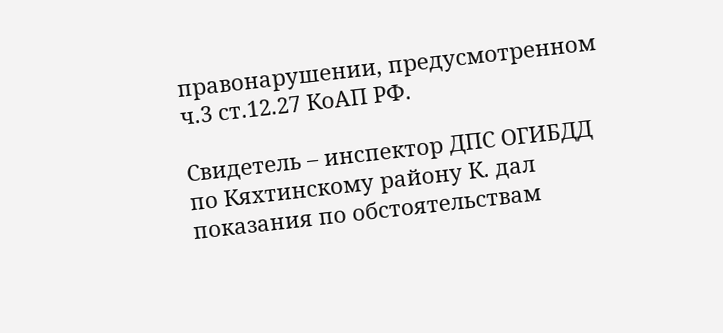правонарушении, предусмотренном ч.3 ст.12.27 КоАП РФ.

Свидетель – инспектор ДПС ОГИБДД по Кяхтинскому району К. дал показания по обстоятельствам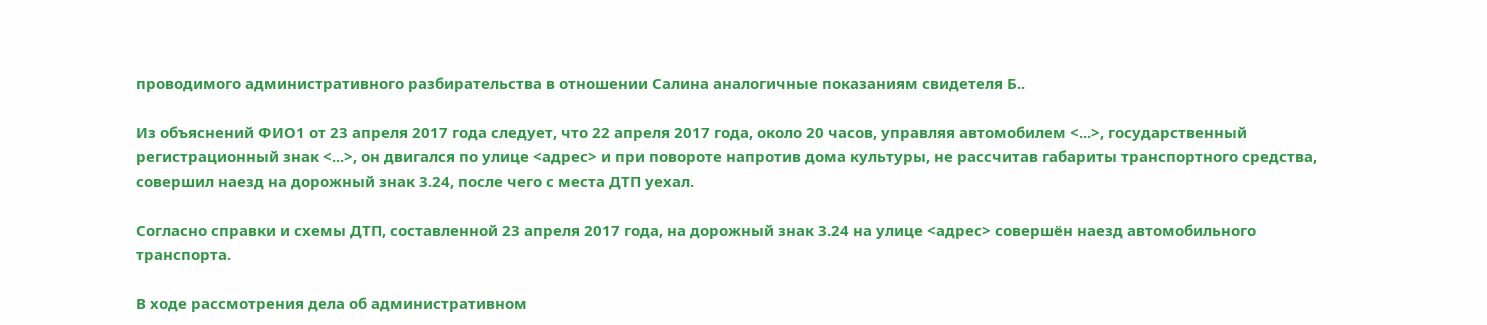проводимого административного разбирательства в отношении Салина аналогичные показаниям свидетеля Б..

Из объяснений ФИО1 от 23 апреля 2017 года следует, что 22 апреля 2017 года, около 20 часов, управляя автомобилем <...>, государственный регистрационный знак <...>, он двигался по улице <адрес> и при повороте напротив дома культуры, не рассчитав габариты транспортного средства, совершил наезд на дорожный знак 3.24, после чего с места ДТП уехал.

Согласно справки и схемы ДТП, составленной 23 апреля 2017 года, на дорожный знак 3.24 на улице <адрес> совершён наезд автомобильного транспорта.

В ходе рассмотрения дела об административном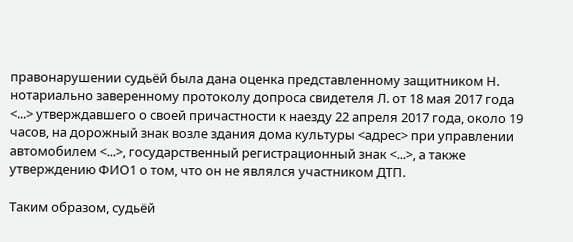правонарушении судьёй была дана оценка представленному защитником Н. нотариально заверенному протоколу допроса свидетеля Л. от 18 мая 2017 года <...> утверждавшего о своей причастности к наезду 22 апреля 2017 года, около 19 часов, на дорожный знак возле здания дома культуры <адрес> при управлении автомобилем <...>, государственный регистрационный знак <...>, а также утверждению ФИО1 о том, что он не являлся участником ДТП.

Таким образом, судьёй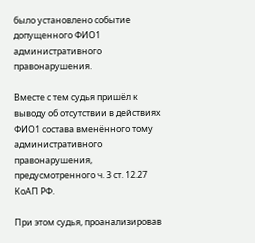было установлено событие допущенного ФИО1 административного правонарушения.

Вместе с тем судья пришёл к выводу об отсутствии в действиях ФИО1 состава вменённого тому административного правонарушения, предусмотренного ч. 3 ст. 12.27 КоАП РФ.

При этом судья, проанализировав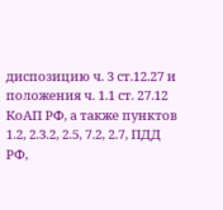диспозицию ч. 3 ст.12.27 и положения ч. 1.1 ст. 27.12 КоАП РФ, а также пунктов 1.2, 2.3.2, 2.5, 7.2, 2.7, ПДД РФ,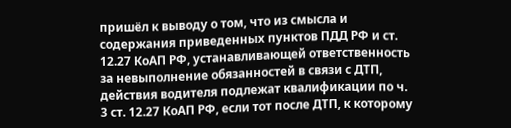пришёл к выводу о том, что из смысла и содержания приведенных пунктов ПДД РФ и ст. 12.27 КоАП РФ, устанавливающей ответственность за невыполнение обязанностей в связи с ДТП, действия водителя подлежат квалификации по ч. 3 ст. 12.27 КоАП РФ, если тот после ДТП, к которому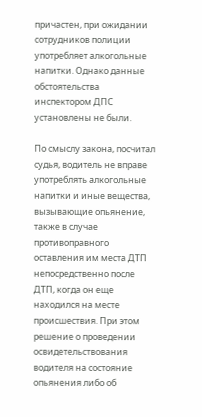причастен, при ожидании сотрудников полиции употребляет алкогольные напитки. Однако данные обстоятельства инспектором ДПС установлены не были.

По смыслу закона, посчитал судья, водитель не вправе употреблять алкогольные напитки и иные вещества, вызывающие опьянение, также в случае противоправного оставления им места ДТП непосредственно после ДТП, когда он еще находился на месте происшествия. При этом решение о проведении освидетельствования водителя на состояние опьянения либо об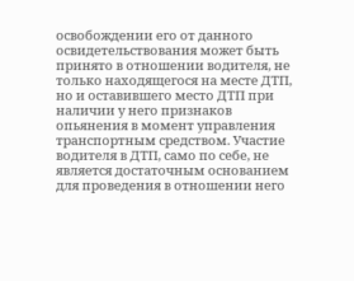освобождении его от данного освидетельствования может быть принято в отношении водителя, не только находящегося на месте ДТП, но и оставившего место ДТП при наличии у него признаков опьянения в момент управления транспортным средством. Участие водителя в ДТП, само по себе, не является достаточным основанием для проведения в отношении него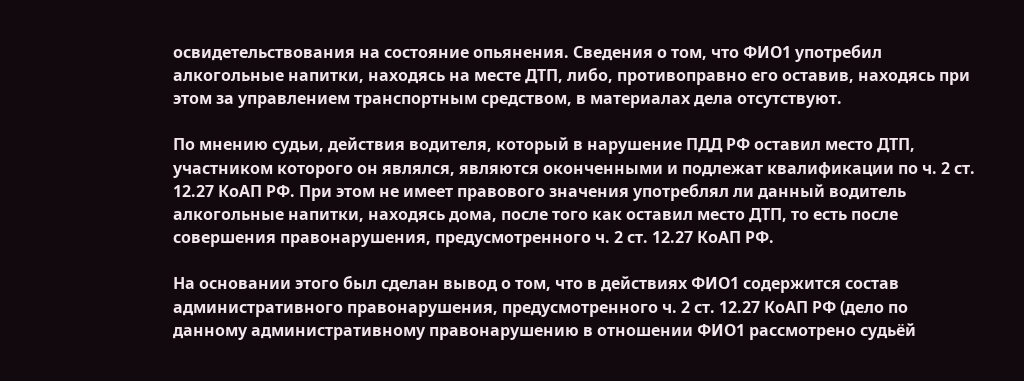освидетельствования на состояние опьянения. Сведения о том, что ФИО1 употребил алкогольные напитки, находясь на месте ДТП, либо, противоправно его оставив, находясь при этом за управлением транспортным средством, в материалах дела отсутствуют.

По мнению судьи, действия водителя, который в нарушение ПДД РФ оставил место ДТП, участником которого он являлся, являются оконченными и подлежат квалификации по ч. 2 ст. 12.27 КоАП РФ. При этом не имеет правового значения употреблял ли данный водитель алкогольные напитки, находясь дома, после того как оставил место ДТП, то есть после совершения правонарушения, предусмотренного ч. 2 ст. 12.27 КоАП РФ.

На основании этого был сделан вывод о том, что в действиях ФИО1 содержится состав административного правонарушения, предусмотренного ч. 2 ст. 12.27 КоАП РФ (дело по данному административному правонарушению в отношении ФИО1 рассмотрено судьёй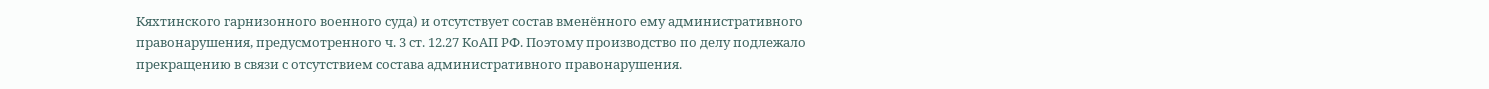Кяхтинского гарнизонного военного суда) и отсутствует состав вменённого ему административного правонарушения, предусмотренного ч. 3 ст. 12.27 КоАП РФ. Поэтому производство по делу подлежало прекращению в связи с отсутствием состава административного правонарушения.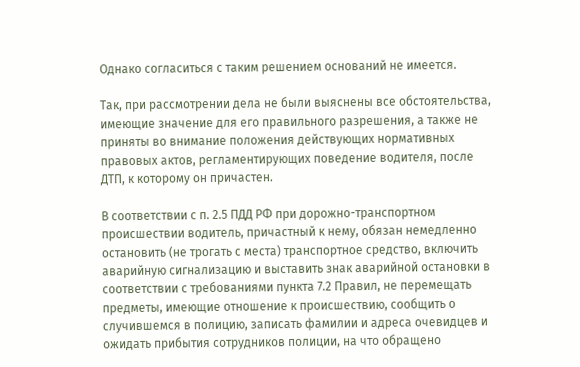Однако согласиться с таким решением оснований не имеется.

Так, при рассмотрении дела не были выяснены все обстоятельства, имеющие значение для его правильного разрешения, а также не приняты во внимание положения действующих нормативных правовых актов, регламентирующих поведение водителя, после ДТП, к которому он причастен.

В соответствии с п. 2.5 ПДД РФ при дорожно-транспортном происшествии водитель, причастный к нему, обязан немедленно остановить (не трогать с места) транспортное средство, включить аварийную сигнализацию и выставить знак аварийной остановки в соответствии с требованиями пункта 7.2 Правил, не перемещать предметы, имеющие отношение к происшествию, сообщить о случившемся в полицию, записать фамилии и адреса очевидцев и ожидать прибытия сотрудников полиции, на что обращено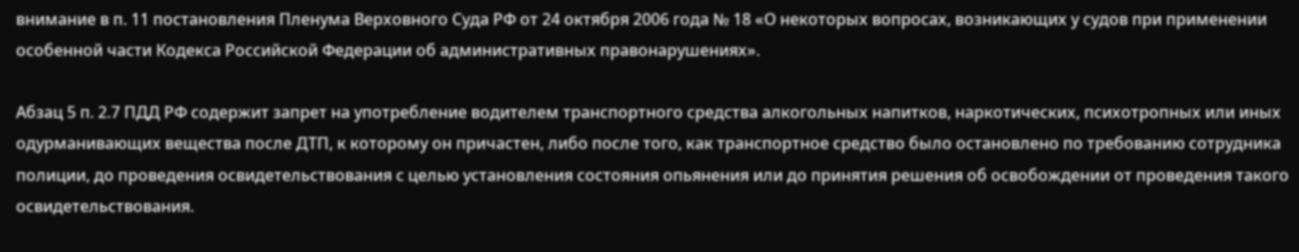внимание в п. 11 постановления Пленума Верховного Суда РФ от 24 октября 2006 года № 18 «О некоторых вопросах, возникающих у судов при применении особенной части Кодекса Российской Федерации об административных правонарушениях».

Абзац 5 п. 2.7 ПДД РФ содержит запрет на употребление водителем транспортного средства алкогольных напитков, наркотических, психотропных или иных одурманивающих вещества после ДТП, к которому он причастен, либо после того, как транспортное средство было остановлено по требованию сотрудника полиции, до проведения освидетельствования с целью установления состояния опьянения или до принятия решения об освобождении от проведения такого освидетельствования.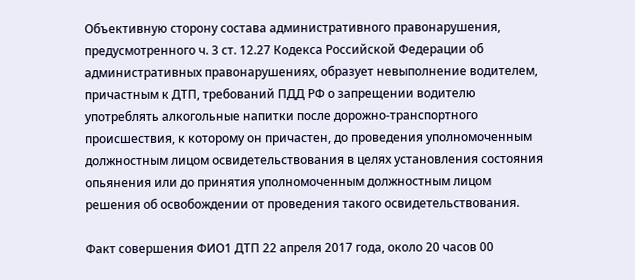Объективную сторону состава административного правонарушения, предусмотренного ч. 3 ст. 12.27 Кодекса Российской Федерации об административных правонарушениях, образует невыполнение водителем, причастным к ДТП, требований ПДД РФ о запрещении водителю употреблять алкогольные напитки после дорожно-транспортного происшествия, к которому он причастен, до проведения уполномоченным должностным лицом освидетельствования в целях установления состояния опьянения или до принятия уполномоченным должностным лицом решения об освобождении от проведения такого освидетельствования.

Факт совершения ФИО1 ДТП 22 апреля 2017 года, около 20 часов 00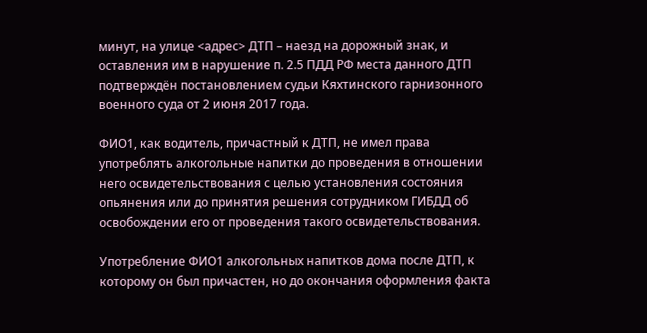минут, на улице <адрес> ДТП – наезд на дорожный знак, и оставления им в нарушение п. 2.5 ПДД РФ места данного ДТП подтверждён постановлением судьи Кяхтинского гарнизонного военного суда от 2 июня 2017 года.

ФИО1, как водитель, причастный к ДТП, не имел права употреблять алкогольные напитки до проведения в отношении него освидетельствования с целью установления состояния опьянения или до принятия решения сотрудником ГИБДД об освобождении его от проведения такого освидетельствования.

Употребление ФИО1 алкогольных напитков дома после ДТП, к которому он был причастен, но до окончания оформления факта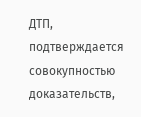ДТП, подтверждается совокупностью доказательств,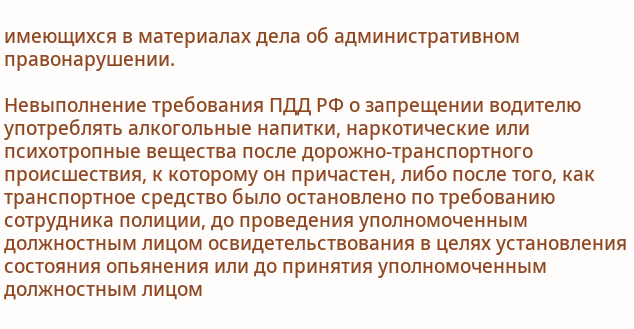имеющихся в материалах дела об административном правонарушении.

Невыполнение требования ПДД РФ о запрещении водителю употреблять алкогольные напитки, наркотические или психотропные вещества после дорожно-транспортного происшествия, к которому он причастен, либо после того, как транспортное средство было остановлено по требованию сотрудника полиции, до проведения уполномоченным должностным лицом освидетельствования в целях установления состояния опьянения или до принятия уполномоченным должностным лицом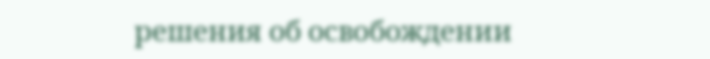решения об освобождении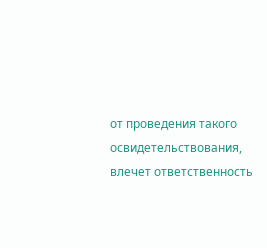от проведения такого освидетельствования, влечет ответственность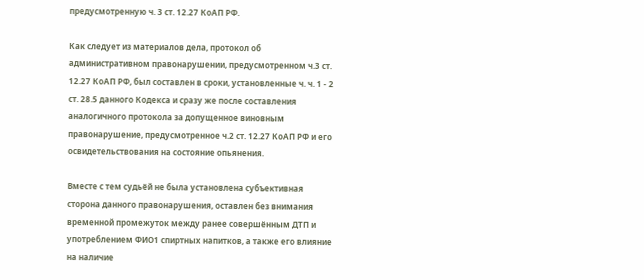предусмотренную ч. 3 ст. 12.27 КоАП РФ.

Как следует из материалов дела, протокол об административном правонарушении, предусмотренном ч.3 ст. 12.27 КоАП РФ, был составлен в сроки, установленные ч. ч. 1 - 2 ст. 28.5 данного Кодекса и сразу же после составления аналогичного протокола за допущенное виновным правонарушение, предусмотренное ч.2 ст. 12.27 КоАП РФ и его освидетельствования на состояние опьянения.

Вместе с тем судьёй не была установлена субъективная сторона данного правонарушения, оставлен без внимания временной промежуток между ранее совершённым ДТП и употреблением ФИО1 спиртных напитков, а также его влияние на наличие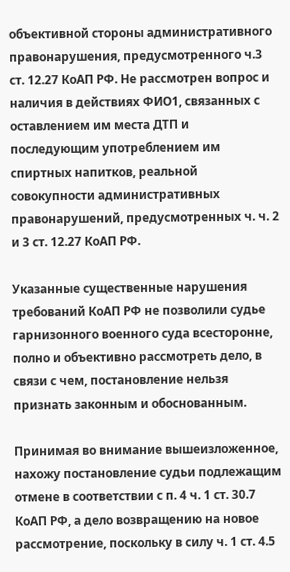объективной стороны административного правонарушения, предусмотренного ч.3 ст. 12.27 КоАП РФ. Не рассмотрен вопрос и наличия в действиях ФИО1, связанных с оставлением им места ДТП и последующим употреблением им спиртных напитков, реальной совокупности административных правонарушений, предусмотренных ч. ч. 2 и 3 ст. 12.27 КоАП РФ.

Указанные существенные нарушения требований КоАП РФ не позволили судье гарнизонного военного суда всесторонне, полно и объективно рассмотреть дело, в связи с чем, постановление нельзя признать законным и обоснованным.

Принимая во внимание вышеизложенное, нахожу постановление судьи подлежащим отмене в соответствии с п. 4 ч. 1 ст. 30.7 КоАП РФ, а дело возвращению на новое рассмотрение, поскольку в силу ч. 1 ст. 4.5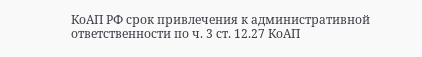КоАП РФ срок привлечения к административной ответственности по ч. 3 ст. 12.27 КоАП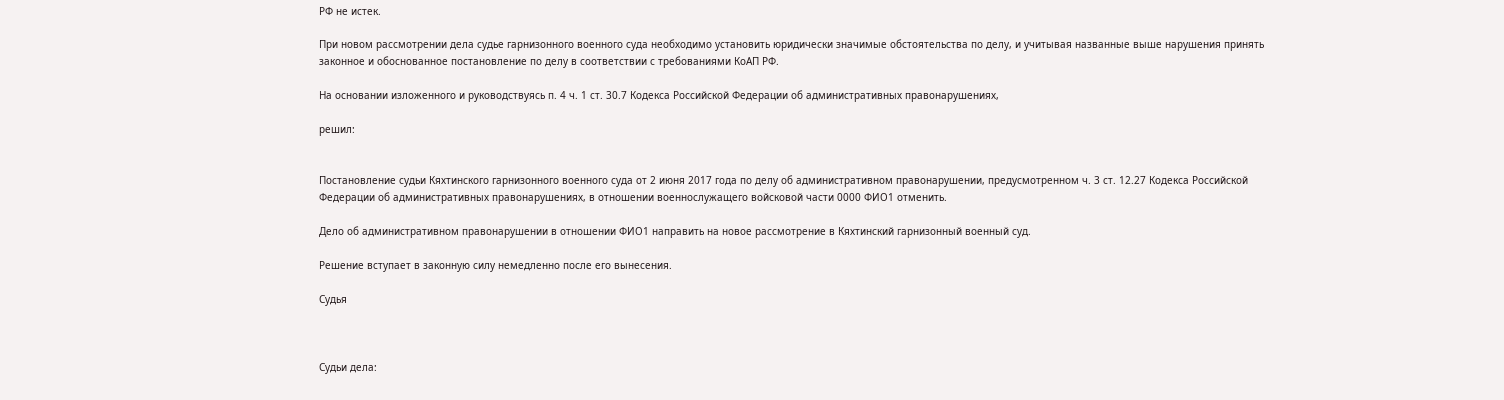РФ не истек.

При новом рассмотрении дела судье гарнизонного военного суда необходимо установить юридически значимые обстоятельства по делу, и учитывая названные выше нарушения принять законное и обоснованное постановление по делу в соответствии с требованиями КоАП РФ.

На основании изложенного и руководствуясь п. 4 ч. 1 ст. 30.7 Кодекса Российской Федерации об административных правонарушениях,

решил:


Постановление судьи Кяхтинского гарнизонного военного суда от 2 июня 2017 года по делу об административном правонарушении, предусмотренном ч. 3 ст. 12.27 Кодекса Российской Федерации об административных правонарушениях, в отношении военнослужащего войсковой части 0000 ФИО1 отменить.

Дело об административном правонарушении в отношении ФИО1 направить на новое рассмотрение в Кяхтинский гарнизонный военный суд.

Решение вступает в законную силу немедленно после его вынесения.

Судья



Судьи дела: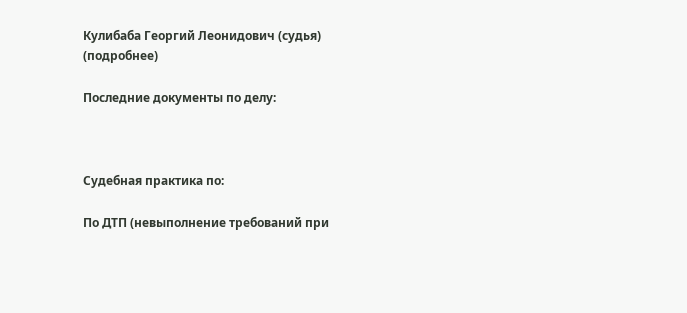Кулибаба Георгий Леонидович (судья) (подробнее)

Последние документы по делу:



Судебная практика по:

По ДТП (невыполнение требований при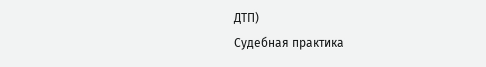ДТП)
Судебная практика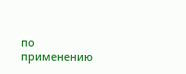по применению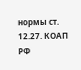нормы ст. 12.27. КОАП РФ